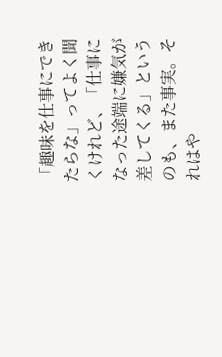「趣味を仕事にできたらな」ってよく聞くけれど、「仕事になった途端に嫌気が差してくる」というのも、また事実。それはや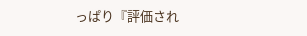っぱり『評価され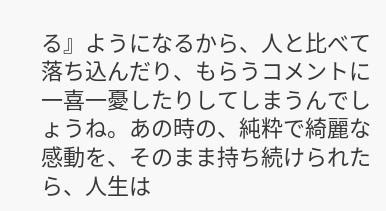る』ようになるから、人と比べて落ち込んだり、もらうコメントに一喜一憂したりしてしまうんでしょうね。あの時の、純粋で綺麗な感動を、そのまま持ち続けられたら、人生は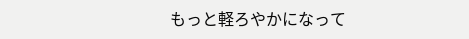もっと軽ろやかになって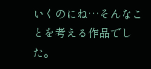いくのにね…そんなことを考える作品でした。